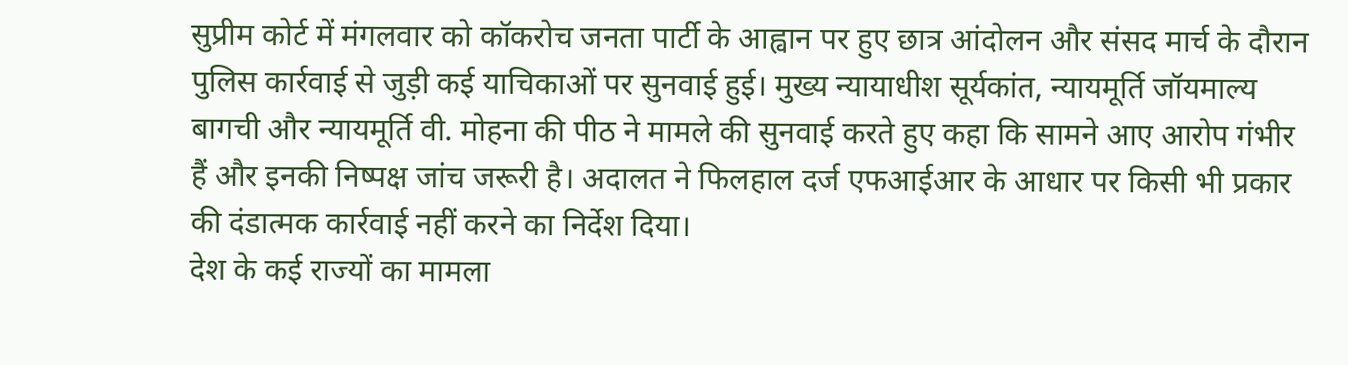सुप्रीम कोर्ट में मंगलवार को कॉकरोच जनता पार्टी के आह्वान पर हुए छात्र आंदोलन और संसद मार्च के दौरान पुलिस कार्रवाई से जुड़ी कई याचिकाओं पर सुनवाई हुई। मुख्य न्यायाधीश सूर्यकांत, न्यायमूर्ति जॉयमाल्य बागची और न्यायमूर्ति वी. मोहना की पीठ ने मामले की सुनवाई करते हुए कहा कि सामने आए आरोप गंभीर हैं और इनकी निष्पक्ष जांच जरूरी है। अदालत ने फिलहाल दर्ज एफआईआर के आधार पर किसी भी प्रकार की दंडात्मक कार्रवाई नहीं करने का निर्देश दिया।
देश के कई राज्यों का मामला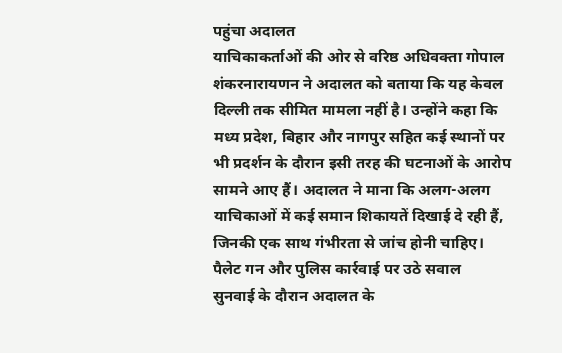पहुंचा अदालत
याचिकाकर्ताओं की ओर से वरिष्ठ अधिवक्ता गोपाल शंकरनारायणन ने अदालत को बताया कि यह केवल दिल्ली तक सीमित मामला नहीं है। उन्होंने कहा कि मध्य प्रदेश, बिहार और नागपुर सहित कई स्थानों पर भी प्रदर्शन के दौरान इसी तरह की घटनाओं के आरोप सामने आए हैं। अदालत ने माना कि अलग-अलग याचिकाओं में कई समान शिकायतें दिखाई दे रही हैं, जिनकी एक साथ गंभीरता से जांच होनी चाहिए।
पैलेट गन और पुलिस कार्रवाई पर उठे सवाल
सुनवाई के दौरान अदालत के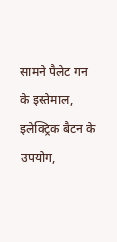सामने पैलेट गन के इस्तेमाल, इलेक्ट्रिक बैटन के उपयोग,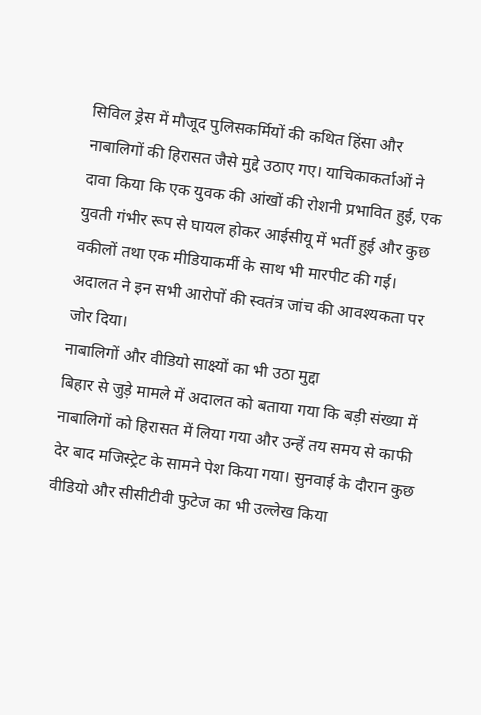सिविल ड्रेस में मौजूद पुलिसकर्मियों की कथित हिंसा और नाबालिगों की हिरासत जैसे मुद्दे उठाए गए। याचिकाकर्ताओं ने दावा किया कि एक युवक की आंखों की रोशनी प्रभावित हुई, एक युवती गंभीर रूप से घायल होकर आईसीयू में भर्ती हुई और कुछ वकीलों तथा एक मीडियाकर्मी के साथ भी मारपीट की गई। अदालत ने इन सभी आरोपों की स्वतंत्र जांच की आवश्यकता पर जोर दिया।
नाबालिगों और वीडियो साक्ष्यों का भी उठा मुद्दा
बिहार से जुड़े मामले में अदालत को बताया गया कि बड़ी संख्या में नाबालिगों को हिरासत में लिया गया और उन्हें तय समय से काफी देर बाद मजिस्ट्रेट के सामने पेश किया गया। सुनवाई के दौरान कुछ वीडियो और सीसीटीवी फुटेज का भी उल्लेख किया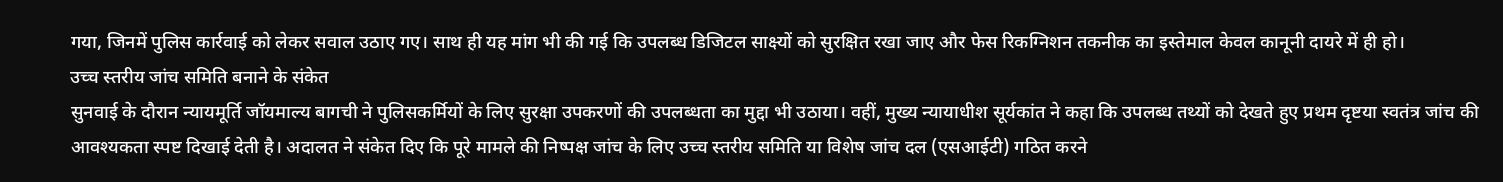गया, जिनमें पुलिस कार्रवाई को लेकर सवाल उठाए गए। साथ ही यह मांग भी की गई कि उपलब्ध डिजिटल साक्ष्यों को सुरक्षित रखा जाए और फेस रिकग्निशन तकनीक का इस्तेमाल केवल कानूनी दायरे में ही हो।
उच्च स्तरीय जांच समिति बनाने के संकेत
सुनवाई के दौरान न्यायमूर्ति जॉयमाल्य बागची ने पुलिसकर्मियों के लिए सुरक्षा उपकरणों की उपलब्धता का मुद्दा भी उठाया। वहीं, मुख्य न्यायाधीश सूर्यकांत ने कहा कि उपलब्ध तथ्यों को देखते हुए प्रथम दृष्टया स्वतंत्र जांच की आवश्यकता स्पष्ट दिखाई देती है। अदालत ने संकेत दिए कि पूरे मामले की निष्पक्ष जांच के लिए उच्च स्तरीय समिति या विशेष जांच दल (एसआईटी) गठित करने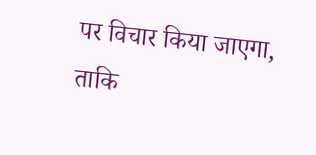पर विचार किया जाएगा, ताकि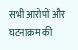सभी आरोपों और घटनाक्रम की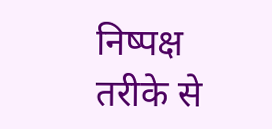निष्पक्ष तरीके से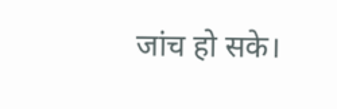जांच हो सके।